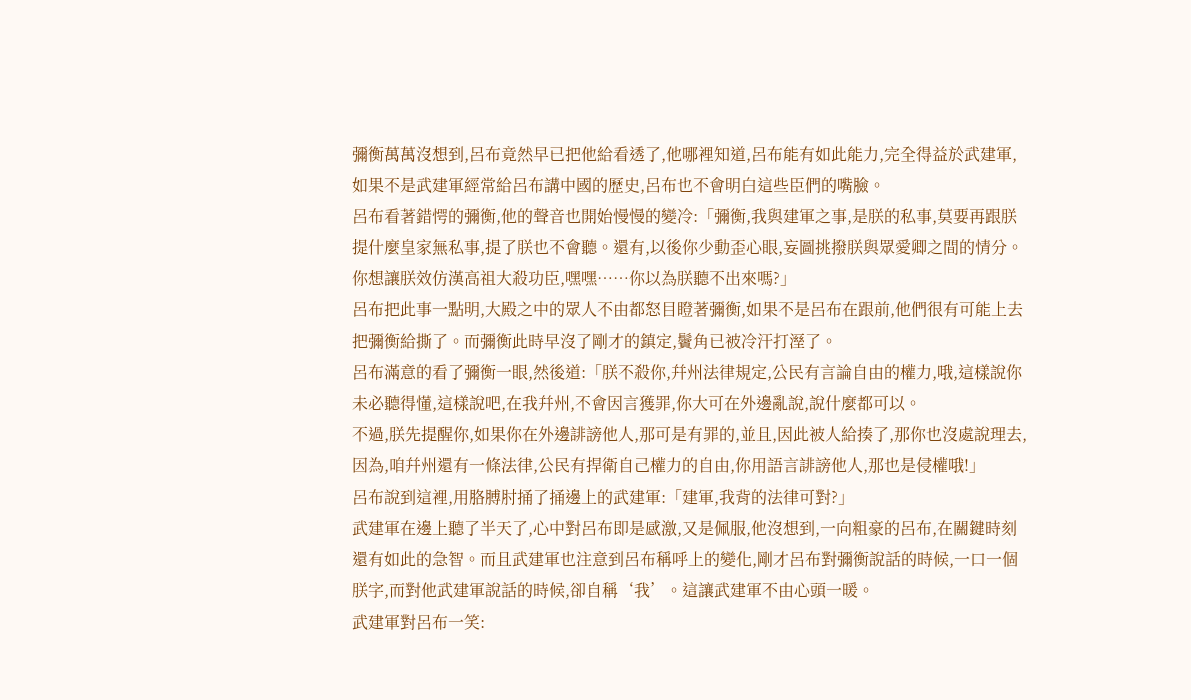彌衡萬萬沒想到,呂布竟然早已把他給看透了,他哪裡知道,呂布能有如此能力,完全得益於武建軍,如果不是武建軍經常給呂布講中國的歷史,呂布也不會明白這些臣們的嘴臉。
呂布看著錯愕的彌衡,他的聲音也開始慢慢的變冷:「彌衡,我與建軍之事,是朕的私事,莫要再跟朕提什麼皇家無私事,提了朕也不會聽。還有,以後你少動歪心眼,妄圖挑撥朕與眾愛卿之間的情分。你想讓朕效仿漢高祖大殺功臣,嘿嘿……你以為朕聽不出來嗎?」
呂布把此事一點明,大殿之中的眾人不由都怒目瞪著彌衡,如果不是呂布在跟前,他們很有可能上去把彌衡給撕了。而彌衡此時早沒了剛才的鎮定,鬢角已被冷汗打溼了。
呂布滿意的看了彌衡一眼,然後道:「朕不殺你,幷州法律規定,公民有言論自由的權力,哦,這樣說你未必聽得懂,這樣說吧,在我幷州,不會因言獲罪,你大可在外邊亂說,說什麼都可以。
不過,朕先提醒你,如果你在外邊誹謗他人,那可是有罪的,並且,因此被人給揍了,那你也沒處說理去,因為,咱幷州還有一條法律,公民有捍衛自己權力的自由,你用語言誹謗他人,那也是侵權哦!」
呂布說到這裡,用胳膊肘捅了捅邊上的武建軍:「建軍,我背的法律可對?」
武建軍在邊上聽了半天了,心中對呂布即是感激,又是佩服,他沒想到,一向粗豪的呂布,在關鍵時刻還有如此的急智。而且武建軍也注意到呂布稱呼上的變化,剛才呂布對彌衡說話的時候,一口一個朕字,而對他武建軍說話的時候,卻自稱‘我’。這讓武建軍不由心頭一暖。
武建軍對呂布一笑: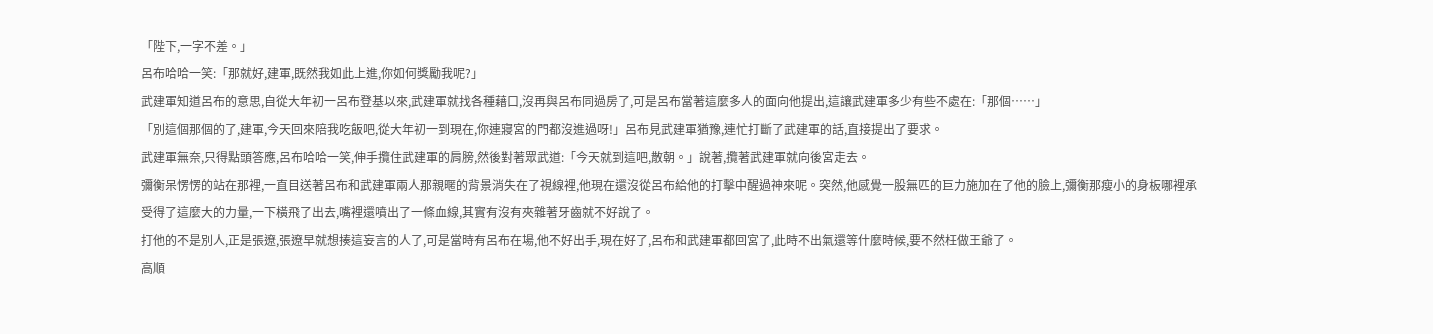「陛下,一字不差。」
呂布哈哈一笑:「那就好,建軍,既然我如此上進,你如何獎勵我呢?」
武建軍知道呂布的意思,自從大年初一呂布登基以來,武建軍就找各種藉口,沒再與呂布同過房了,可是呂布當著這麼多人的面向他提出,這讓武建軍多少有些不處在:「那個……」
「別這個那個的了,建軍,今天回來陪我吃飯吧,從大年初一到現在,你連寢宮的門都沒進過呀!」呂布見武建軍猶豫,連忙打斷了武建軍的話,直接提出了要求。
武建軍無奈,只得點頭答應,呂布哈哈一笑,伸手攬住武建軍的肩膀,然後對著眾武道:「今天就到這吧,散朝。」說著,攬著武建軍就向後宮走去。
彌衡呆愣愣的站在那裡,一直目送著呂布和武建軍兩人那親暱的背景消失在了視線裡,他現在還沒從呂布給他的打擊中醒過神來呢。突然,他感覺一股無匹的巨力施加在了他的臉上,彌衡那瘦小的身板哪裡承受得了這麼大的力量,一下橫飛了出去,嘴裡還噴出了一條血線,其實有沒有夾雜著牙齒就不好說了。
打他的不是別人,正是張遼,張遼早就想揍這妄言的人了,可是當時有呂布在場,他不好出手,現在好了,呂布和武建軍都回宮了,此時不出氣還等什麼時候,要不然枉做王爺了。
高順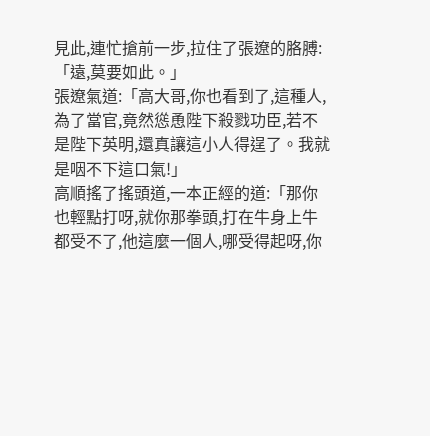見此,連忙搶前一步,拉住了張遼的胳膊:「遠,莫要如此。」
張遼氣道:「高大哥,你也看到了,這種人,為了當官,竟然慫恿陛下殺戮功臣,若不是陛下英明,還真讓這小人得逞了。我就是咽不下這口氣!」
高順搖了搖頭道,一本正經的道:「那你也輕點打呀,就你那拳頭,打在牛身上牛都受不了,他這麼一個人,哪受得起呀,你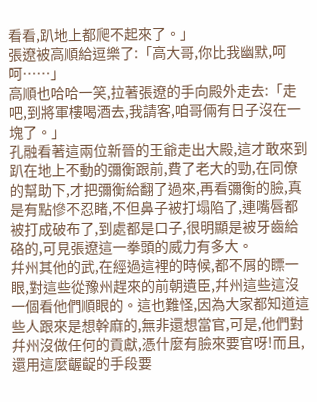看看,趴地上都爬不起來了。」
張遼被高順給逗樂了:「高大哥,你比我幽默,呵呵……」
高順也哈哈一笑,拉著張遼的手向殿外走去:「走吧,到將軍樓喝酒去,我請客,咱哥倆有日子沒在一塊了。」
孔融看著這兩位新晉的王爺走出大殿,這才敢來到趴在地上不動的彌衡跟前,費了老大的勁,在同僚的幫助下,才把彌衡給翻了過來,再看彌衡的臉,真是有點慘不忍睹,不但鼻子被打塌陷了,連嘴唇都被打成破布了,到處都是口子,很明顯是被牙齒給硌的,可見張遼這一拳頭的威力有多大。
幷州其他的武,在經過這裡的時候,都不屑的瞟一眼,對這些從豫州趕來的前朝遺臣,幷州這些這沒一個看他們順眼的。這也難怪,因為大家都知道這些人跟來是想幹麻的,無非還想當官,可是,他們對幷州沒做任何的貢獻,憑什麼有臉來要官呀!而且,還用這麼齷齪的手段要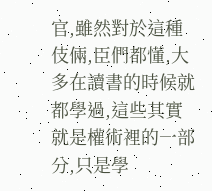官,雖然對於這種伎倆,臣們都懂,大多在讀書的時候就都學過,這些其實就是權術裡的一部分,只是學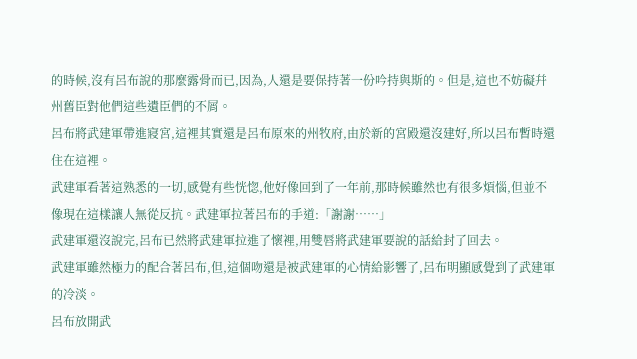的時候,沒有呂布說的那麼露骨而已,因為,人還是要保持著一份吟持與斯的。但是,這也不妨礙幷州舊臣對他們這些遺臣們的不屑。
呂布將武建軍帶進寢宮,這裡其實還是呂布原來的州牧府,由於新的宮殿還沒建好,所以呂布暫時還住在這裡。
武建軍看著這熟悉的一切,感覺有些恍惚,他好像回到了一年前,那時候雖然也有很多煩惱,但並不像現在這樣讓人無從反抗。武建軍拉著呂布的手道:「謝謝……」
武建軍還沒說完,呂布已然將武建軍拉進了懷裡,用雙唇將武建軍要說的話給封了回去。
武建軍雖然極力的配合著呂布,但,這個吻還是被武建軍的心情給影響了,呂布明顯感覺到了武建軍的冷淡。
呂布放開武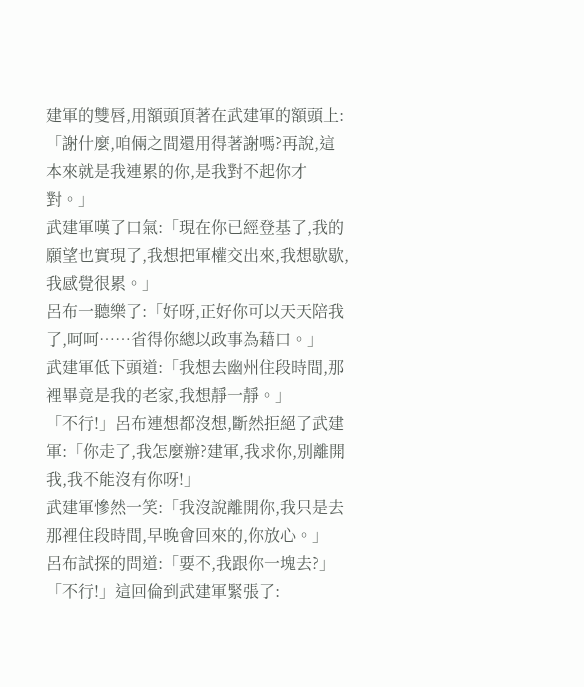建軍的雙唇,用額頭頂著在武建軍的額頭上:「謝什麼,咱倆之間還用得著謝嗎?再說,這本來就是我連累的你,是我對不起你才對。」
武建軍嘆了口氣:「現在你已經登基了,我的願望也實現了,我想把軍權交出來,我想歇歇,我感覺很累。」
呂布一聽樂了:「好呀,正好你可以天天陪我了,呵呵……省得你總以政事為藉口。」
武建軍低下頭道:「我想去幽州住段時間,那裡畢竟是我的老家,我想靜一靜。」
「不行!」呂布連想都沒想,斷然拒絕了武建軍:「你走了,我怎麼辦?建軍,我求你,別離開我,我不能沒有你呀!」
武建軍慘然一笑:「我沒說離開你,我只是去那裡住段時間,早晚會回來的,你放心。」
呂布試探的問道:「要不,我跟你一塊去?」
「不行!」這回倫到武建軍緊張了: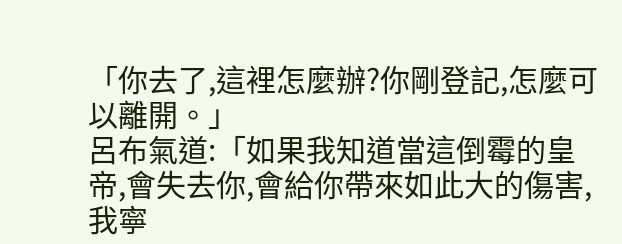「你去了,這裡怎麼辦?你剛登記,怎麼可以離開。」
呂布氣道:「如果我知道當這倒霉的皇帝,會失去你,會給你帶來如此大的傷害,我寧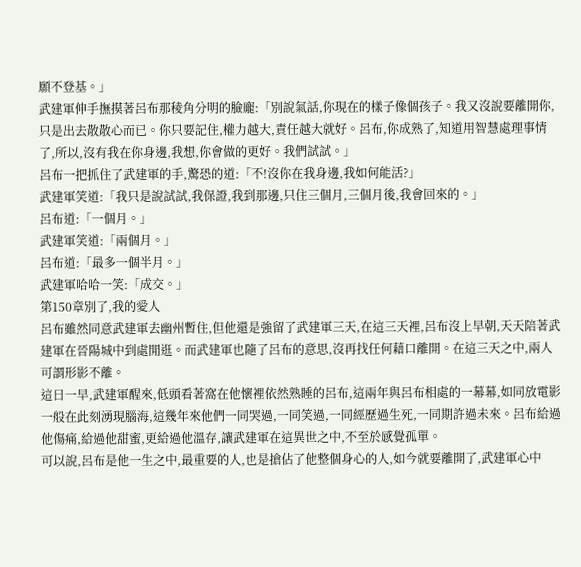願不登基。」
武建軍伸手撫摸著呂布那稜角分明的臉龐:「別說氣話,你現在的樣子像個孩子。我又沒說要離開你,只是出去散散心而已。你只要記住,權力越大,責任越大就好。呂布,你成熟了,知道用智慧處理事情了,所以,沒有我在你身邊,我想,你會做的更好。我們試試。」
呂布一把抓住了武建軍的手,驚恐的道:「不!沒你在我身邊,我如何能活?」
武建軍笑道:「我只是說試試,我保證,我到那邊,只住三個月,三個月後,我會回來的。」
呂布道:「一個月。」
武建軍笑道:「兩個月。」
呂布道:「最多一個半月。」
武建軍哈哈一笑:「成交。」
第150章別了,我的愛人
呂布雖然同意武建軍去幽州暫住,但他還是強留了武建軍三天,在這三天裡,呂布沒上早朝,天天陪著武建軍在晉陽城中到處閒逛。而武建軍也隨了呂布的意思,沒再找任何藉口離開。在這三天之中,兩人可謂形影不離。
這日一早,武建軍醒來,低頭看著窩在他懷裡依然熟睡的呂布,這兩年與呂布相處的一幕幕,如同放電影一般在此刻湧現腦海,這幾年來他們一同哭過,一同笑過,一同經歷過生死,一同期許過未來。呂布給過他傷痛,給過他甜蜜,更給過他溫存,讓武建軍在這異世之中,不至於感覺孤單。
可以說,呂布是他一生之中,最重要的人,也是搶佔了他整個身心的人,如今就要離開了,武建軍心中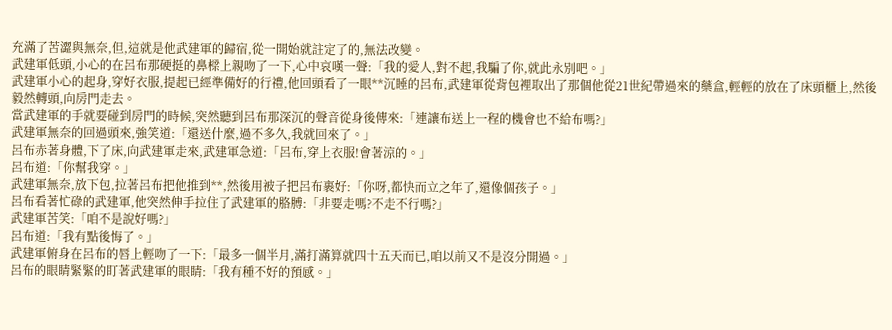充滿了苦澀與無奈,但,這就是他武建軍的歸宿,從一開始就註定了的,無法改變。
武建軍低頭,小心的在呂布那硬挺的鼻樑上親吻了一下,心中哀嘆一聲:「我的愛人,對不起,我騙了你,就此永別吧。」
武建軍小心的起身,穿好衣服,提起已經準備好的行禮,他回頭看了一眼**沉睡的呂布,武建軍從背包裡取出了那個他從21世紀帶過來的藥盒,輕輕的放在了床頭櫃上,然後毅然轉頭,向房門走去。
當武建軍的手就要碰到房門的時候,突然聽到呂布那深沉的聲音從身後傳來:「連讓布送上一程的機會也不給布嗎?」
武建軍無奈的回過頭來,強笑道:「還送什麼,過不多久,我就回來了。」
呂布赤著身體,下了床,向武建軍走來,武建軍急道:「呂布,穿上衣服!會著涼的。」
呂布道:「你幫我穿。」
武建軍無奈,放下包,拉著呂布把他推到**,然後用被子把呂布裹好:「你呀,都快而立之年了,還像個孩子。」
呂布看著忙碌的武建軍,他突然伸手拉住了武建軍的胳膊:「非要走嗎?不走不行嗎?」
武建軍苦笑:「咱不是說好嗎?」
呂布道:「我有點後悔了。」
武建軍俯身在呂布的唇上輕吻了一下:「最多一個半月,滿打滿算就四十五天而已,咱以前又不是沒分開過。」
呂布的眼睛緊緊的盯著武建軍的眼睛:「我有種不好的預感。」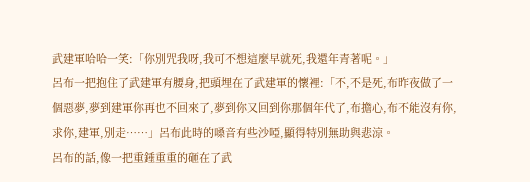武建軍哈哈一笑:「你別咒我呀,我可不想這麼早就死,我還年青著呢。」
呂布一把抱住了武建軍有腰身,把頭埋在了武建軍的懷裡:「不,不是死,布昨夜做了一個惡夢,夢到建軍你再也不回來了,夢到你又回到你那個年代了,布擔心,布不能沒有你,求你,建軍,別走……」呂布此時的嗓音有些沙啞,顯得特別無助與悲涼。
呂布的話,像一把重錘重重的砸在了武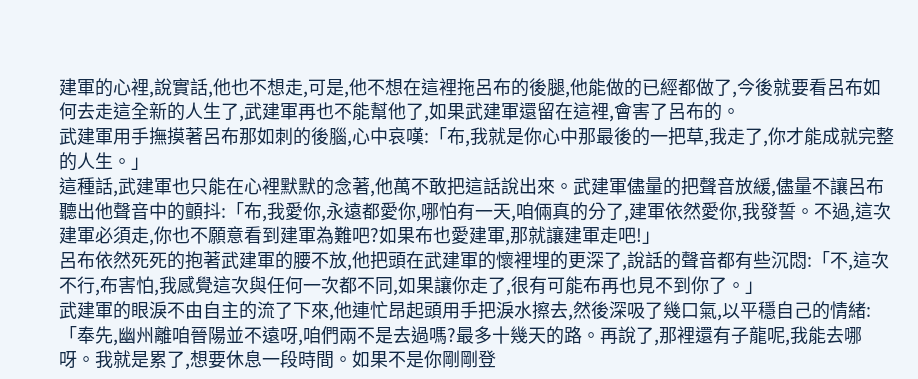建軍的心裡,說實話,他也不想走,可是,他不想在這裡拖呂布的後腿,他能做的已經都做了,今後就要看呂布如何去走這全新的人生了,武建軍再也不能幫他了,如果武建軍還留在這裡,會害了呂布的。
武建軍用手撫摸著呂布那如刺的後腦,心中哀嘆:「布,我就是你心中那最後的一把草,我走了,你才能成就完整的人生。」
這種話,武建軍也只能在心裡默默的念著,他萬不敢把這話說出來。武建軍儘量的把聲音放緩,儘量不讓呂布聽出他聲音中的顫抖:「布,我愛你,永遠都愛你,哪怕有一天,咱倆真的分了,建軍依然愛你,我發誓。不過,這次建軍必須走,你也不願意看到建軍為難吧?如果布也愛建軍,那就讓建軍走吧!」
呂布依然死死的抱著武建軍的腰不放,他把頭在武建軍的懷裡埋的更深了,說話的聲音都有些沉悶:「不,這次不行,布害怕,我感覺這次與任何一次都不同,如果讓你走了,很有可能布再也見不到你了。」
武建軍的眼淚不由自主的流了下來,他連忙昂起頭用手把淚水擦去,然後深吸了幾口氣,以平穩自己的情緒:「奉先,幽州離咱晉陽並不遠呀,咱們兩不是去過嗎?最多十幾天的路。再說了,那裡還有子龍呢,我能去哪呀。我就是累了,想要休息一段時間。如果不是你剛剛登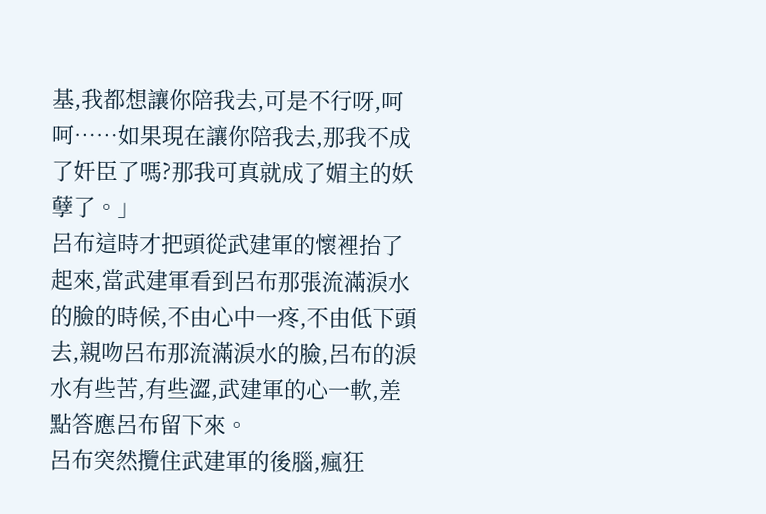基,我都想讓你陪我去,可是不行呀,呵呵……如果現在讓你陪我去,那我不成了奸臣了嗎?那我可真就成了媚主的妖孽了。」
呂布這時才把頭從武建軍的懷裡抬了起來,當武建軍看到呂布那張流滿淚水的臉的時候,不由心中一疼,不由低下頭去,親吻呂布那流滿淚水的臉,呂布的淚水有些苦,有些澀,武建軍的心一軟,差點答應呂布留下來。
呂布突然攬住武建軍的後腦,瘋狂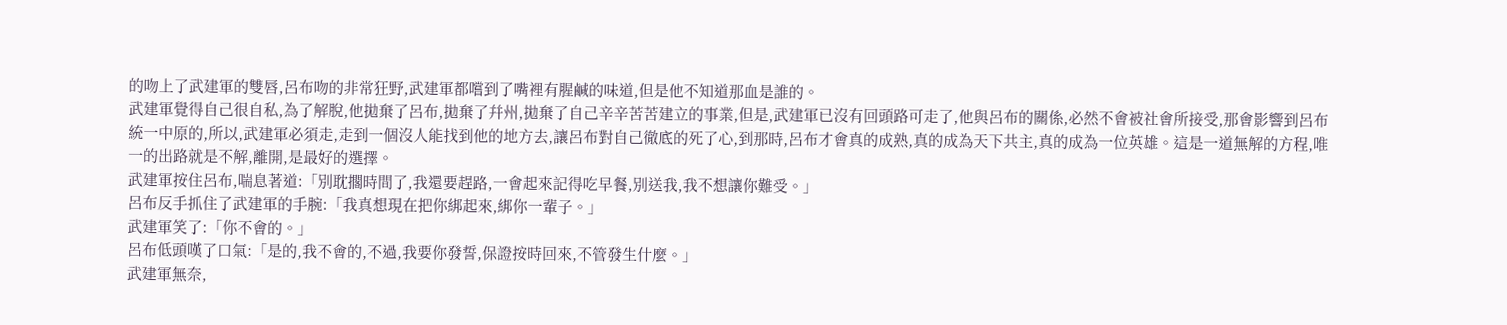的吻上了武建軍的雙唇,呂布吻的非常狂野,武建軍都嚐到了嘴裡有腥鹹的味道,但是他不知道那血是誰的。
武建軍覺得自己很自私,為了解脫,他拋棄了呂布,拋棄了幷州,拋棄了自己辛辛苦苦建立的事業,但是,武建軍已沒有回頭路可走了,他與呂布的關係,必然不會被社會所接受,那會影響到呂布統一中原的,所以,武建軍必須走,走到一個沒人能找到他的地方去,讓呂布對自己徹底的死了心,到那時,呂布才會真的成熟,真的成為天下共主,真的成為一位英雄。這是一道無解的方程,唯一的出路就是不解,離開,是最好的選擇。
武建軍按住呂布,喘息著道:「別耽擱時間了,我還要趕路,一會起來記得吃早餐,別送我,我不想讓你難受。」
呂布反手抓住了武建軍的手腕:「我真想現在把你綁起來,綁你一輩子。」
武建軍笑了:「你不會的。」
呂布低頭嘆了口氣:「是的,我不會的,不過,我要你發誓,保證按時回來,不管發生什麼。」
武建軍無奈,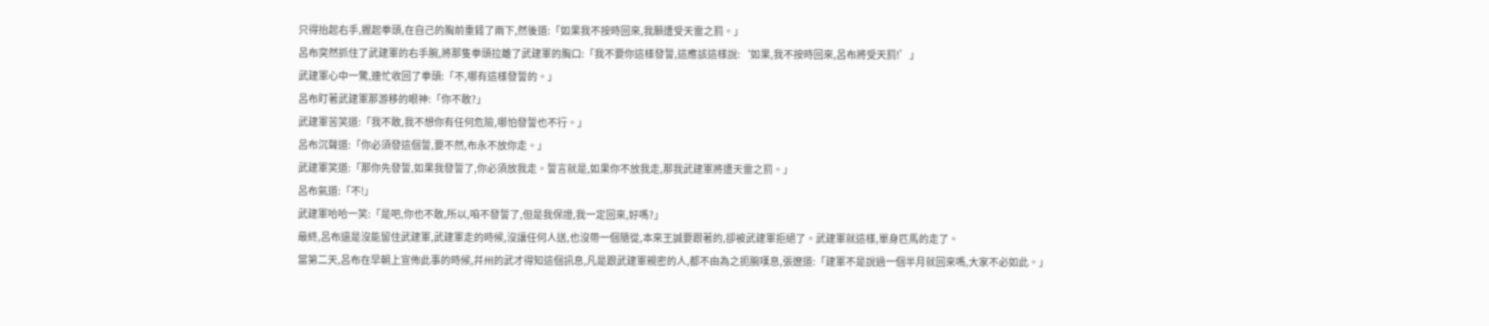只得抬起右手,握起拳頭,在自己的胸前重錘了兩下,然後道:「如果我不按時回來,我願遭受天雷之罰。」
呂布突然抓住了武建軍的右手腕,將那隻拳頭拉離了武建軍的胸口:「我不要你這樣發誓,這應該這樣說:‘如果,我不按時回來,呂布將受天罰!’」
武建軍心中一驚,連忙收回了拳頭:「不,哪有這樣發誓的。」
呂布盯著武建軍那游移的眼神:「你不敢?」
武建軍苦笑道:「我不敢,我不想你有任何危險,哪怕發誓也不行。」
呂布沉聲道:「你必須發這個誓,要不然,布永不放你走。」
武建軍笑道:「那你先發誓,如果我發誓了,你必須放我走。誓言就是,如果你不放我走,那我武建軍將遭天雷之罰。」
呂布氣道:「不!」
武建軍哈哈一笑:「是吧,你也不敢,所以,咱不發誓了,但是我保證,我一定回來,好嗎?」
最終,呂布還是沒能留住武建軍,武建軍走的時候,沒讓任何人送,也沒帶一個隨從,本來王誠要跟著的,卻被武建軍拒絕了。武建軍就這樣,單身匹馬的走了。
當第二天,呂布在早朝上宣佈此事的時候,幷州的武才得知這個訊息,凡是跟武建軍親密的人,都不由為之扼腕嘆息,張遼道:「建軍不是說過一個半月就回來嗎,大家不必如此。」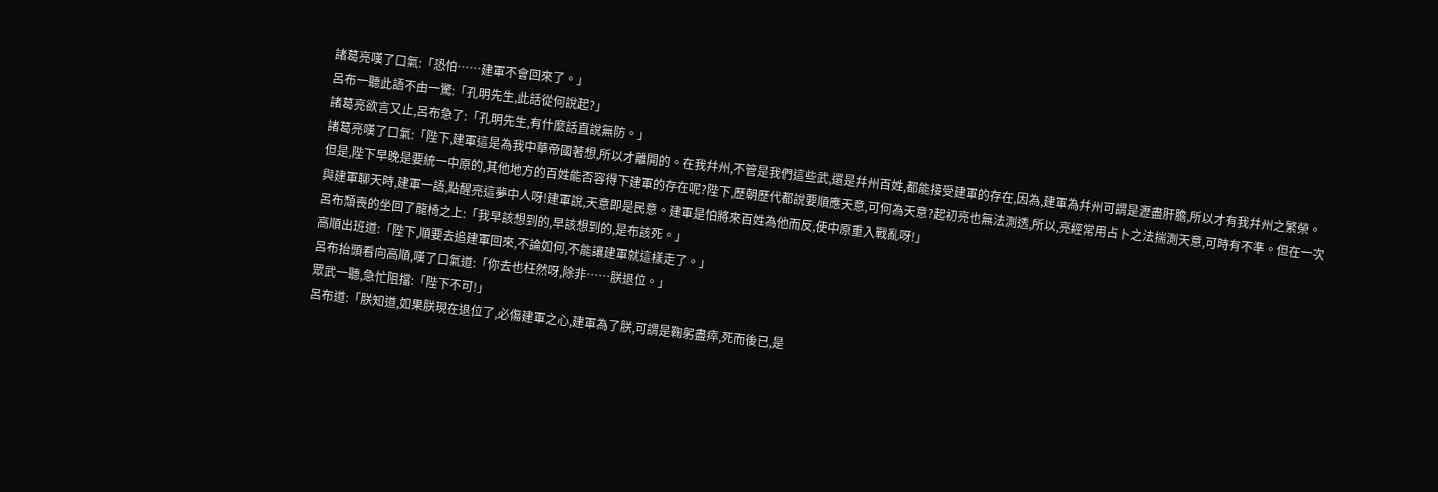諸葛亮嘆了口氣:「恐怕……建軍不會回來了。」
呂布一聽此語不由一驚:「孔明先生,此話從何說起?」
諸葛亮欲言又止,呂布急了:「孔明先生,有什麼話直說無防。」
諸葛亮嘆了口氣:「陛下,建軍這是為我中華帝國著想,所以才離開的。在我幷州,不管是我們這些武,還是幷州百姓,都能接受建軍的存在,因為,建軍為幷州可謂是瀝盡肝膽,所以才有我幷州之繁榮。但是,陛下早晚是要統一中原的,其他地方的百姓能否容得下建軍的存在呢?陛下,歷朝歷代都說要順應天意,可何為天意?起初亮也無法測透,所以,亮經常用占卜之法揣測天意,可時有不準。但在一次與建軍聊天時,建軍一語,點醒亮這夢中人呀!建軍說,天意即是民意。建軍是怕將來百姓為他而反,使中原重入戰亂呀!」
呂布頹喪的坐回了龍椅之上:「我早該想到的,早該想到的,是布該死。」
高順出班道:「陛下,順要去追建軍回來,不論如何,不能讓建軍就這樣走了。」
呂布抬頭看向高順,嘆了口氣道:「你去也枉然呀,除非……朕退位。」
眾武一聽,急忙阻擋:「陛下不可!」
呂布道:「朕知道,如果朕現在退位了,必傷建軍之心,建軍為了朕,可謂是鞠躬盡瘁,死而後已,是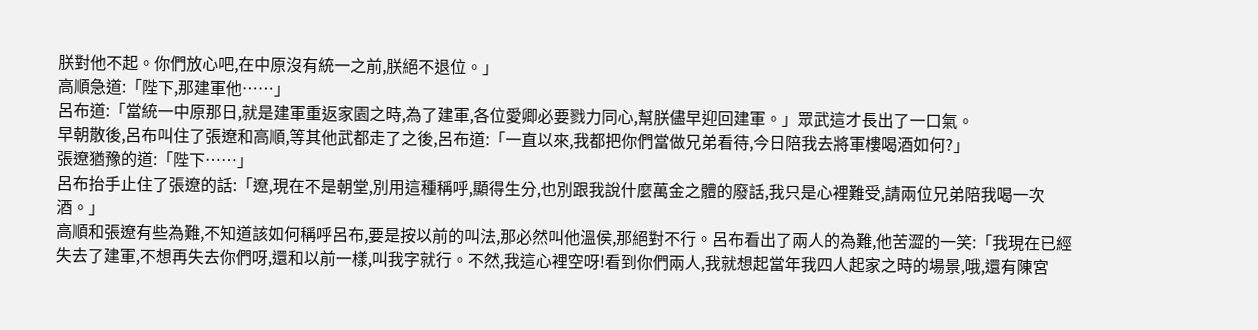朕對他不起。你們放心吧,在中原沒有統一之前,朕絕不退位。」
高順急道:「陛下,那建軍他……」
呂布道:「當統一中原那日,就是建軍重返家園之時,為了建軍,各位愛卿必要戮力同心,幫朕儘早迎回建軍。」眾武這才長出了一口氣。
早朝散後,呂布叫住了張遼和高順,等其他武都走了之後,呂布道:「一直以來,我都把你們當做兄弟看待,今日陪我去將軍樓喝酒如何?」
張遼猶豫的道:「陛下……」
呂布抬手止住了張遼的話:「遼,現在不是朝堂,別用這種稱呼,顯得生分,也別跟我說什麼萬金之體的廢話,我只是心裡難受,請兩位兄弟陪我喝一次酒。」
高順和張遼有些為難,不知道該如何稱呼呂布,要是按以前的叫法,那必然叫他溫侯,那絕對不行。呂布看出了兩人的為難,他苦澀的一笑:「我現在已經失去了建軍,不想再失去你們呀,還和以前一樣,叫我字就行。不然,我這心裡空呀!看到你們兩人,我就想起當年我四人起家之時的場景,哦,還有陳宮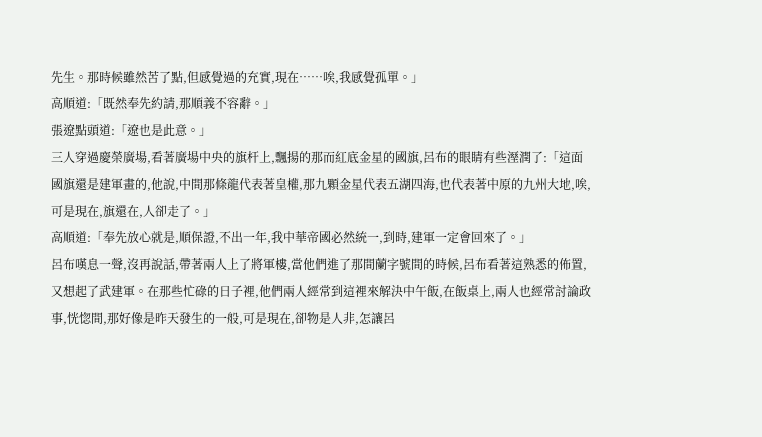先生。那時候雖然苦了點,但感覺過的充實,現在……唉,我感覺孤單。」
高順道:「既然奉先約請,那順義不容辭。」
張遼點頭道:「遼也是此意。」
三人穿過慶榮廣場,看著廣場中央的旗杆上,飄揚的那而紅底金星的國旗,呂布的眼睛有些溼潤了:「這面國旗還是建軍畫的,他說,中間那條龍代表著皇權,那九顆金星代表五湖四海,也代表著中原的九州大地,唉,可是現在,旗還在,人卻走了。」
高順道:「奉先放心就是,順保證,不出一年,我中華帝國必然統一,到時,建軍一定會回來了。」
呂布嘆息一聲,沒再說話,帶著兩人上了將軍樓,當他們進了那間蘭字號間的時候,呂布看著這熟悉的佈置,又想起了武建軍。在那些忙碌的日子裡,他們兩人經常到這裡來解決中午飯,在飯桌上,兩人也經常討論政事,恍惚間,那好像是昨天發生的一般,可是現在,卻物是人非,怎讓呂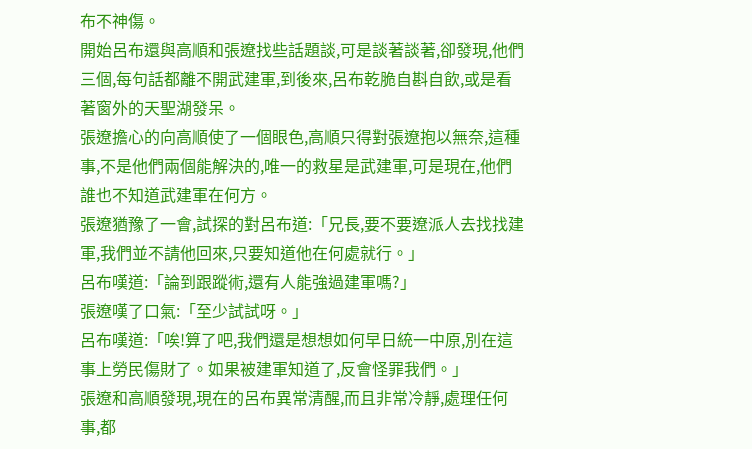布不神傷。
開始呂布還與高順和張遼找些話題談,可是談著談著,卻發現,他們三個,每句話都離不開武建軍,到後來,呂布乾脆自斟自飲,或是看著窗外的天聖湖發呆。
張遼擔心的向高順使了一個眼色,高順只得對張遼抱以無奈,這種事,不是他們兩個能解決的,唯一的救星是武建軍,可是現在,他們誰也不知道武建軍在何方。
張遼猶豫了一會,試探的對呂布道:「兄長,要不要遼派人去找找建軍,我們並不請他回來,只要知道他在何處就行。」
呂布嘆道:「論到跟蹤術,還有人能強過建軍嗎?」
張遼嘆了口氣:「至少試試呀。」
呂布嘆道:「唉!算了吧,我們還是想想如何早日統一中原,別在這事上勞民傷財了。如果被建軍知道了,反會怪罪我們。」
張遼和高順發現,現在的呂布異常清醒,而且非常冷靜,處理任何事,都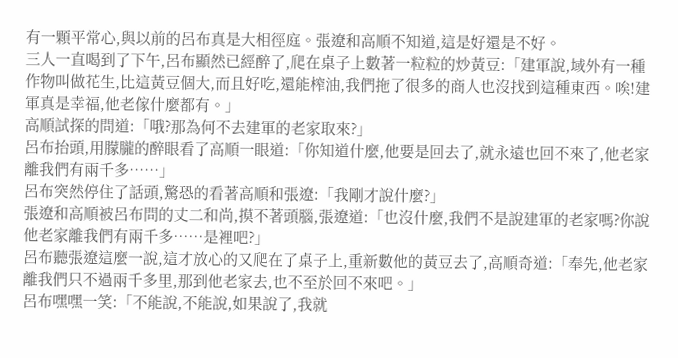有一顆平常心,與以前的呂布真是大相徑庭。張遼和高順不知道,這是好還是不好。
三人一直喝到了下午,呂布顯然已經醉了,爬在桌子上數著一粒粒的炒黃豆:「建軍說,域外有一種作物叫做花生,比這黃豆個大,而且好吃,還能榨油,我們拖了很多的商人也沒找到這種東西。唉!建軍真是幸福,他老傢什麼都有。」
高順試探的問道:「哦?那為何不去建軍的老家取來?」
呂布抬頭,用朦朧的醉眼看了高順一眼道:「你知道什麼,他要是回去了,就永遠也回不來了,他老家離我們有兩千多……」
呂布突然停住了話頭,驚恐的看著高順和張遼:「我剛才說什麼?」
張遼和高順被呂布問的丈二和尚,摸不著頭腦,張遼道:「也沒什麼,我們不是說建軍的老家嗎?你說他老家離我們有兩千多……是裡吧?」
呂布聽張遼這麼一說,這才放心的又爬在了桌子上,重新數他的黃豆去了,高順奇道:「奉先,他老家離我們只不過兩千多里,那到他老家去,也不至於回不來吧。」
呂布嘿嘿一笑:「不能說,不能說,如果說了,我就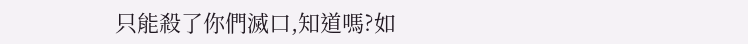只能殺了你們滅口,知道嗎?如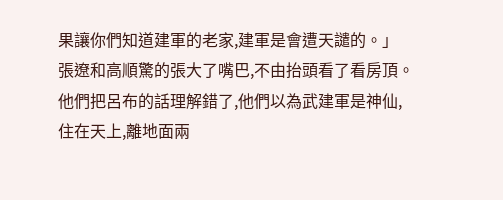果讓你們知道建軍的老家,建軍是會遭天譴的。」
張遼和高順驚的張大了嘴巴,不由抬頭看了看房頂。他們把呂布的話理解錯了,他們以為武建軍是神仙,住在天上,離地面兩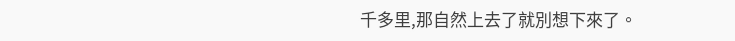千多里,那自然上去了就別想下來了。